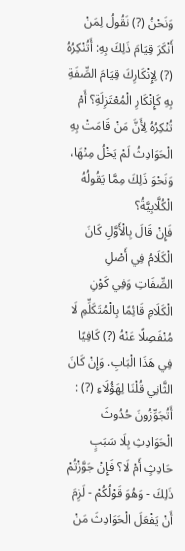وَنَحْنُ (?) نَقُولُ لِمَنْ أَنْكَرَ قِيَامَ ذَلِكَ بِهِ: أَتُنْكِرُهُ (?) لِإِنْكَارِكَ قِيَامَ الصِّفَةِ بِهِ كَإِنْكَارِ الْمُعْتَزِلَةِ؟ أَمْ تُنْكِرُهُ لِأَنَّ مَنْ قَامَتْ بِهِ الْحَوَادِثُ لَمْ يَخْلُ مِنْهَا، وَنَحْوَ ذَلِكَ مِمَّا يَقُولُهُ الْكُلَّابِيَّةُ؟
فَإِنْ قَالَ بِالْأَوَّلِ كَانَ الْكَلَامُ فِي أَصْلِ الصِّفَاتِ وَفِي كَوْنِ الْكَلَامِ قَائِمًا بِالْمُتَكَلِّمِ لَا مُنْفَصِلًا عَنْهُ (?) كَافِيًا فِي هَذَا الْبَابِ. وَإِنْ كَانَ الثَّانِي قُلْنَا لِهَؤُلَاءِ (?) : أَتُجَوِّزُونَ حُدُوثَ الْحَوَادِثِ بِلَا سَبَبٍ حَادِثٍ أَمْ لَا؟ فَإِنْ جَوَّزْتُمْ ذَلِكَ - وَهُوَ قَوْلُكُمْ - لَزِمَ أَنْ يَفْعَلَ الْحَوَادِثَ مَنْ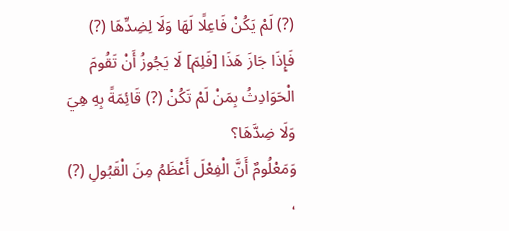(?) لَمْ يَكُنْ فَاعِلًا لَهَا وَلَا لِضِدِّهَا (?) فَإِذَا جَازَ هَذَا [فَلِمَ] لَا يَجُوزُ أَنْ تَقُومَ الْحَوَادِثُ بِمَنْ لَمْ تَكُنْ (?) قَائِمَةً بِهِ هِيَ وَلَا ضِدَّهَا؟
وَمَعْلُومٌ أَنَّ الْفِعْلَ أَعْظَمُ مِنَ الْقَبُولِ (?) ،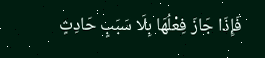فَإِذَا جَازَ فِعْلُهَا بِلَا سَبَبٍ حَادِثٍ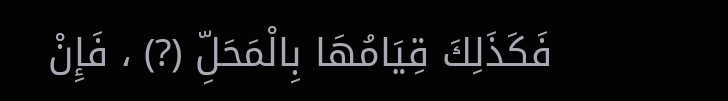فَكَذَلِكَ قِيَامُهَا بِالْمَحَلِّ (?) ، فَإِنْ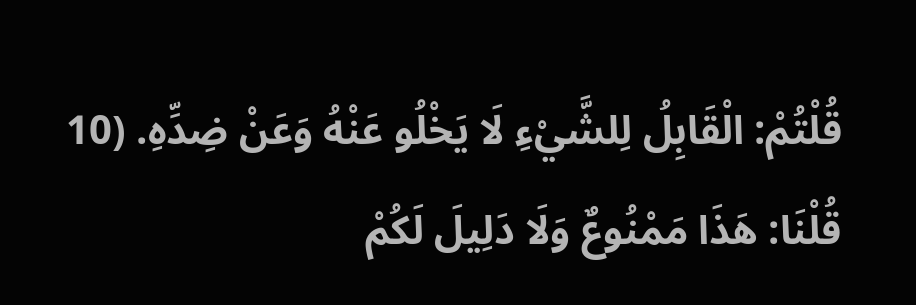قُلْتُمْ: الْقَابِلُ لِلشَّيْءِ لَا يَخْلُو عَنْهُ وَعَنْ ضِدِّهِ. (10 قُلْنَا: هَذَا مَمْنُوعٌ وَلَا دَلِيلَ لَكُمْ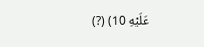عَلَيْهِ 10) (?)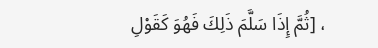، [ثُمَّ إِذَا سَلَّمَ ذَلِكَ فَهُوَ كَقَوْلِ